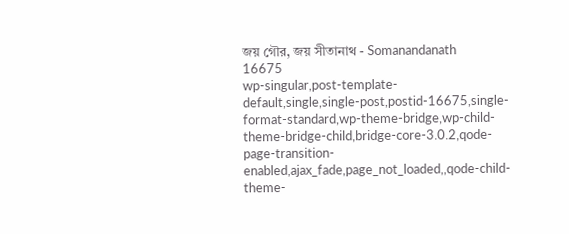জয় গৌর, জয় সীতানাথ - Somanandanath
16675
wp-singular,post-template-default,single,single-post,postid-16675,single-format-standard,wp-theme-bridge,wp-child-theme-bridge-child,bridge-core-3.0.2,qode-page-transition-enabled,ajax_fade,page_not_loaded,,qode-child-theme-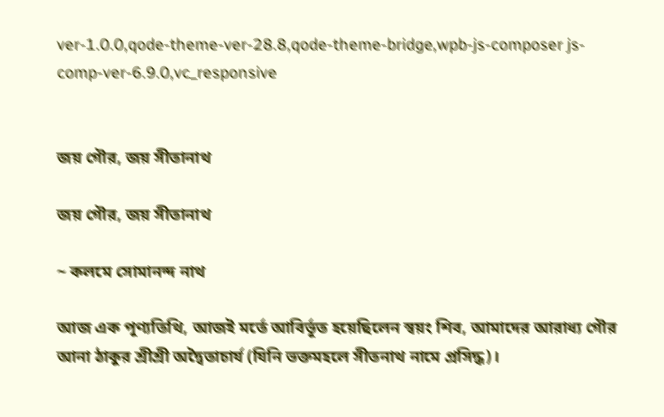ver-1.0.0,qode-theme-ver-28.8,qode-theme-bridge,wpb-js-composer js-comp-ver-6.9.0,vc_responsive


জয় গৌর, জয় সীতানাথ

জয় গৌর, জয় সীতানাথ

~ কলমে সোমানন্দ নাথ

আজ এক পূণ্যতিথি, আজই মর্তে আবির্ভূত হয়েছিলেন স্বয়ং শিব, আমাদের আরাধ্য গৌর আনা ঠাকুর শ্রীশ্রী অদ্বৈতাচার্য (যিনি ভক্তমহলে সীতনাথ নামে প্রসিদ্ধ)।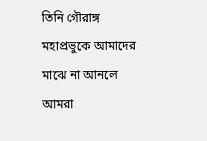তিনি গৌরাঙ্গ মহাপ্রভুকে আমাদের মাঝে না আনলে আমরা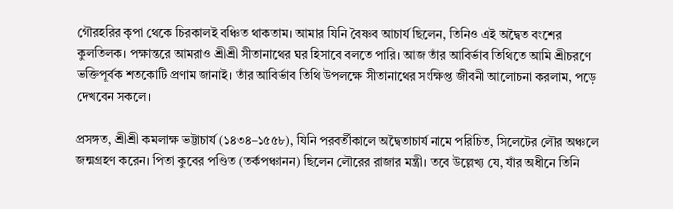গৌরহরির কৃপা থেকে চিরকালই বঞ্চিত থাকতাম। আমার যিনি বৈষ্ণব আচার্য ছিলেন, তিনিও এই অদ্বৈত বংশের কুলতিলক। পক্ষান্তরে আমরাও শ্রীশ্রী সীতানাথের ঘর হিসাবে বলতে পারি। আজ তাঁর আবির্ভাব তিথিতে আমি শ্রীচরণে ভক্তিপূর্বক শতকোটি প্রণাম জানাই। তাঁর আবির্ভাব তিথি উপলক্ষে সীতানাথের সংক্ষিপ্ত জীবনী আলোচনা করলাম, পড়ে দেখবেন সকলে।

প্রসঙ্গত, শ্রীশ্রী কমলাক্ষ ভট্টাচার্য (১৪৩৪–১৫৫৮), যিনি পরবর্তীকালে অদ্বৈতাচার্য নামে পরিচিত, সিলেটের লৌর অঞ্চলে জন্মগ্রহণ করেন। পিতা কুবের পণ্ডিত (তর্কপঞ্চানন) ছিলেন লৌরের রাজার মন্ত্রী। তবে উল্লেখ্য যে, যাঁর অধীনে তিনি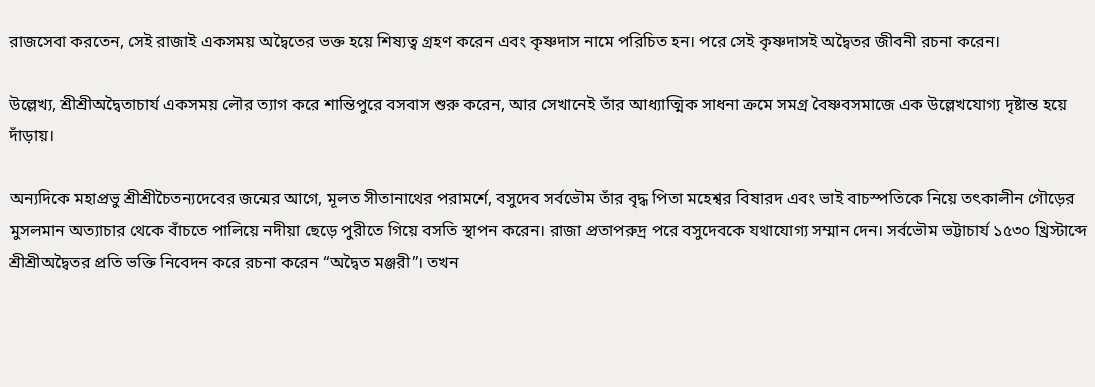রাজসেবা করতেন, সেই রাজাই একসময় অদ্বৈতের ভক্ত হয়ে শিষ্যত্ব গ্রহণ করেন এবং কৃষ্ণদাস নামে পরিচিত হন। পরে সেই কৃষ্ণদাসই অদ্বৈতর জীবনী রচনা করেন।

উল্লেখ্য, শ্রীশ্রীঅদ্বৈতাচার্য একসময় লৌর ত্যাগ করে শান্তিপুরে বসবাস শুরু করেন, আর সেখানেই তাঁর আধ্যাত্মিক সাধনা ক্রমে সমগ্র বৈষ্ণবসমাজে এক উল্লেখযোগ্য দৃষ্টান্ত হয়ে দাঁড়ায়।

অন্যদিকে মহাপ্রভু শ্রীশ্রীচৈতন্যদেবের জন্মের আগে, মূলত সীতানাথের পরামর্শে, বসুদেব সর্বভৌম তাঁর বৃদ্ধ পিতা মহেশ্বর বিষারদ এবং ভাই বাচস্পতিকে নিয়ে তৎকালীন গৌড়ের মুসলমান অত্যাচার থেকে বাঁচতে পালিয়ে নদীয়া ছেড়ে পুরীতে গিয়ে বসতি স্থাপন করেন। রাজা প্রতাপরুদ্র পরে বসুদেবকে যথাযোগ্য সম্মান দেন। সর্বভৌম ভট্টাচার্য ১৫৩০ খ্রিস্টাব্দে শ্রীশ্রীঅদ্বৈতর প্রতি ভক্তি নিবেদন করে রচনা করেন “অদ্বৈত মঞ্জরী”। তখন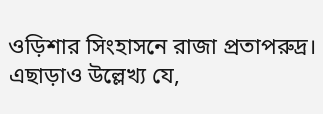ওড়িশার সিংহাসনে রাজা প্রতাপরুদ্র। এছাড়াও উল্লেখ্য যে,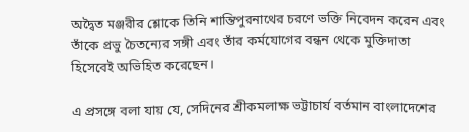অদ্বৈত মঞ্জরীর শ্লোকে তিনি শান্তিপুরনাথের চরণে ভক্তি নিবেদন করেন এবং তাঁকে প্রভু চৈতন্যের সঙ্গী এবং তাঁর কর্মযোগের বন্ধন থেকে মুক্তিদাতা হিসেবেই অভিহিত করেছেন।

এ প্রসঙ্গে বলা যায় যে, সেদিনের শ্রীকমলাক্ষ ভট্টাচার্য বর্তমান বাংলাদেশের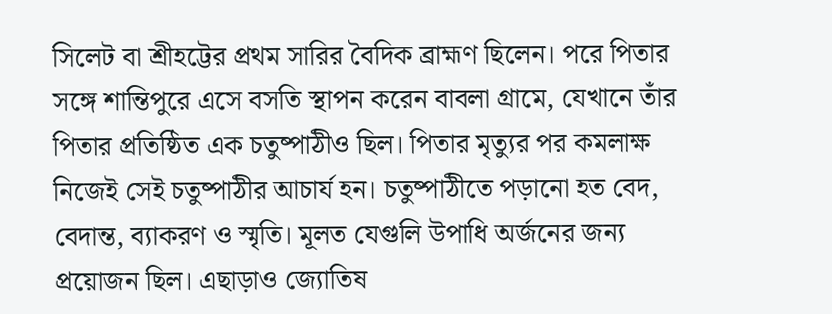সিলেট বা শ্রীহট্টের প্রথম সারির বৈদিক ব্রাহ্মণ ছিলেন। পরে পিতার সঙ্গে শান্তিপুরে এসে বসতি স্থাপন করেন বাবলা গ্রামে, যেখানে তাঁর পিতার প্রতিষ্ঠিত এক চতুষ্পাঠীও ছিল। পিতার মৃত্যুর পর কমলাক্ষ নিজেই সেই চতুষ্পাঠীর আচার্য হন। চতুষ্পাঠীতে পড়ানো হত বেদ, বেদান্ত, ব্যাকরণ ও স্মৃতি। মূলত যেগুলি উপাধি অর্জনের জন্য প্রয়োজন ছিল। এছাড়াও জ্যোতিষ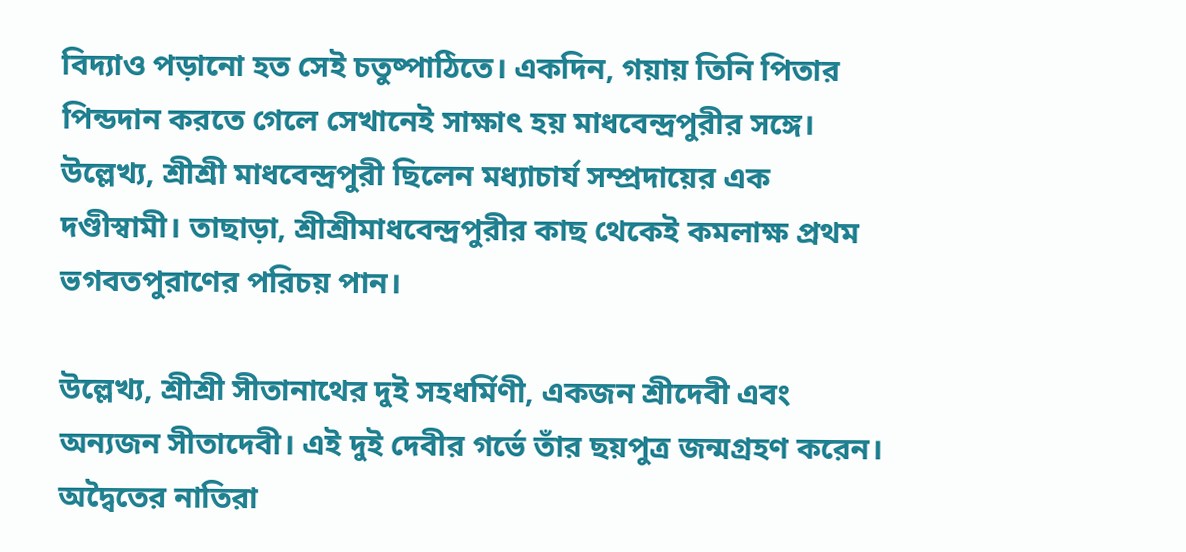বিদ্যাও পড়ানো হত সেই চতুষ্পাঠিতে। একদিন, গয়ায় তিনি পিতার পিন্ডদান করতে গেলে সেখানেই সাক্ষাৎ হয় মাধবেন্দ্রপুরীর সঙ্গে। উল্লেখ্য, শ্রীশ্রী মাধবেন্দ্রপুরী ছিলেন মধ্যাচার্য সম্প্রদায়ের এক দণ্ডীস্বামী। তাছাড়া, শ্রীশ্রীমাধবেন্দ্রপুরীর কাছ থেকেই কমলাক্ষ প্রথম ভগবতপুরাণের পরিচয় পান।

উল্লেখ্য, শ্রীশ্রী সীতানাথের দুই সহধর্মিণী, একজন শ্রীদেবী এবং অন্যজন সীতাদেবী। এই দুই দেবীর গর্ভে তাঁর ছয়পুত্র জন্মগ্রহণ করেন। অদ্বৈতের নাতিরা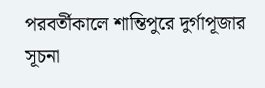পরবর্তীকালে শান্তিপুরে দুর্গাপূজার সূচনা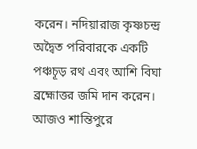করেন। নদিয়ারাজ কৃষ্ণচন্দ্র অদ্বৈত পরিবারকে একটি পঞ্চচূড় রথ এবং আশি বিঘা ব্রহ্মোত্তর জমি দান করেন। আজও শান্তিপুরে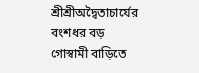শ্রীশ্রীঅদ্বৈতাচার্যের বংশধর বড় গোস্বামী বাড়িতে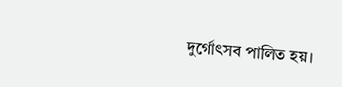দুর্গোৎসব পালিত হয়।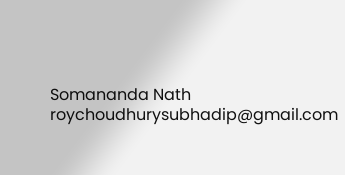Somananda Nath
roychoudhurysubhadip@gmail.com